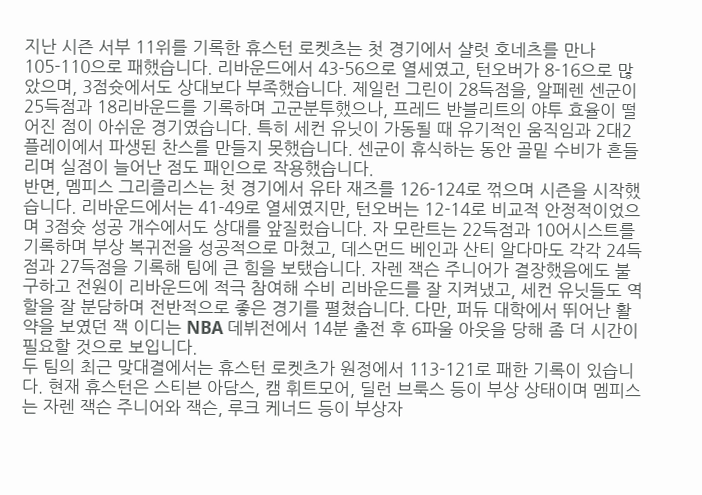지난 시즌 서부 11위를 기록한 휴스턴 로켓츠는 첫 경기에서 샬럿 호네츠를 만나 105-110으로 패했습니다. 리바운드에서 43-56으로 열세였고, 턴오버가 8-16으로 많았으며, 3점슛에서도 상대보다 부족했습니다. 제일런 그린이 28득점을, 알페렌 센군이 25득점과 18리바운드를 기록하며 고군분투했으나, 프레드 반블리트의 야투 효율이 떨어진 점이 아쉬운 경기였습니다. 특히 세컨 유닛이 가동될 때 유기적인 움직임과 2대2 플레이에서 파생된 찬스를 만들지 못했습니다. 센군이 휴식하는 동안 골밑 수비가 흔들리며 실점이 늘어난 점도 패인으로 작용했습니다.
반면, 멤피스 그리즐리스는 첫 경기에서 유타 재즈를 126-124로 꺾으며 시즌을 시작했습니다. 리바운드에서는 41-49로 열세였지만, 턴오버는 12-14로 비교적 안정적이었으며 3점슛 성공 개수에서도 상대를 앞질렀습니다. 자 모란트는 22득점과 10어시스트를 기록하며 부상 복귀전을 성공적으로 마쳤고, 데스먼드 베인과 산티 알다마도 각각 24득점과 27득점을 기록해 팀에 큰 힘을 보탰습니다. 자렌 잭슨 주니어가 결장했음에도 불구하고 전원이 리바운드에 적극 참여해 수비 리바운드를 잘 지켜냈고, 세컨 유닛들도 역할을 잘 분담하며 전반적으로 좋은 경기를 펼쳤습니다. 다만, 퍼듀 대학에서 뛰어난 활약을 보였던 잭 이디는 NBA 데뷔전에서 14분 출전 후 6파울 아웃을 당해 좀 더 시간이 필요할 것으로 보입니다.
두 팀의 최근 맞대결에서는 휴스턴 로켓츠가 원정에서 113-121로 패한 기록이 있습니다. 현재 휴스턴은 스티븐 아담스, 캠 휘트모어, 딜런 브룩스 등이 부상 상태이며 멤피스는 자렌 잭슨 주니어와 잭슨, 루크 케너드 등이 부상자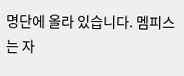명단에 올라 있습니다. 멤피스는 자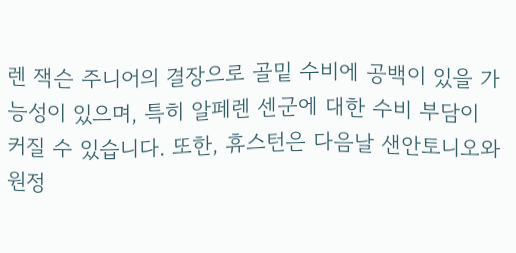렌 잭슨 주니어의 결장으로 골밑 수비에 공백이 있을 가능성이 있으며, 특히 알페렌 센군에 대한 수비 부담이 커질 수 있습니다. 또한, 휴스턴은 다음날 샌안토니오와 원정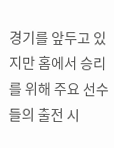경기를 앞두고 있지만 홈에서 승리를 위해 주요 선수들의 출전 시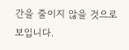간을 줄이지 않을 것으로 보입니다.